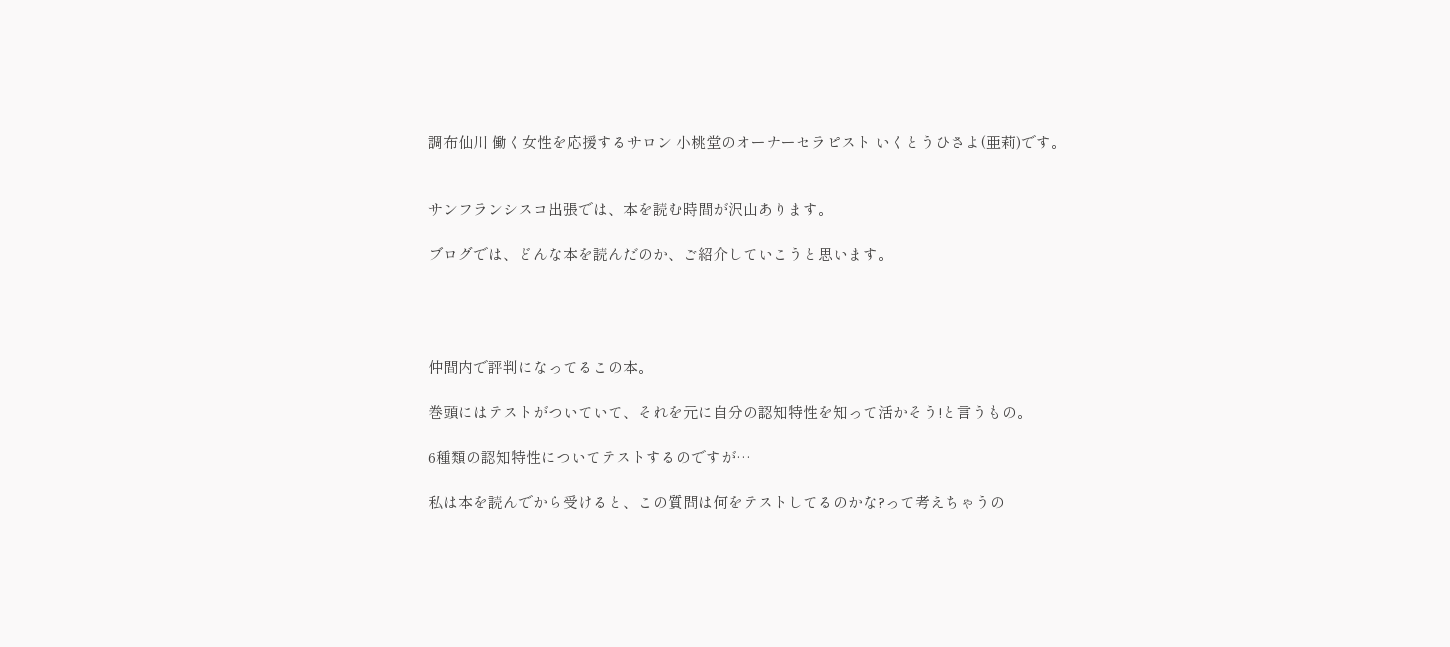調布仙川 働く女性を応援するサロン 小桃堂のオーナーセラピスト いくとうひさよ(亜莉)です。


サンフランシスコ出張では、本を読む時間が沢山あります。

ブログでは、どんな本を読んだのか、ご紹介していこうと思います。




仲間内で評判になってるこの本。

巻頭にはテストがついていて、それを元に自分の認知特性を知って活かそう!と言うもの。

6種類の認知特性についてテストするのですが…

私は本を読んでから受けると、この質問は何をテストしてるのかな?って考えちゃうの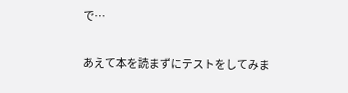で…

あえて本を読まずにテストをしてみま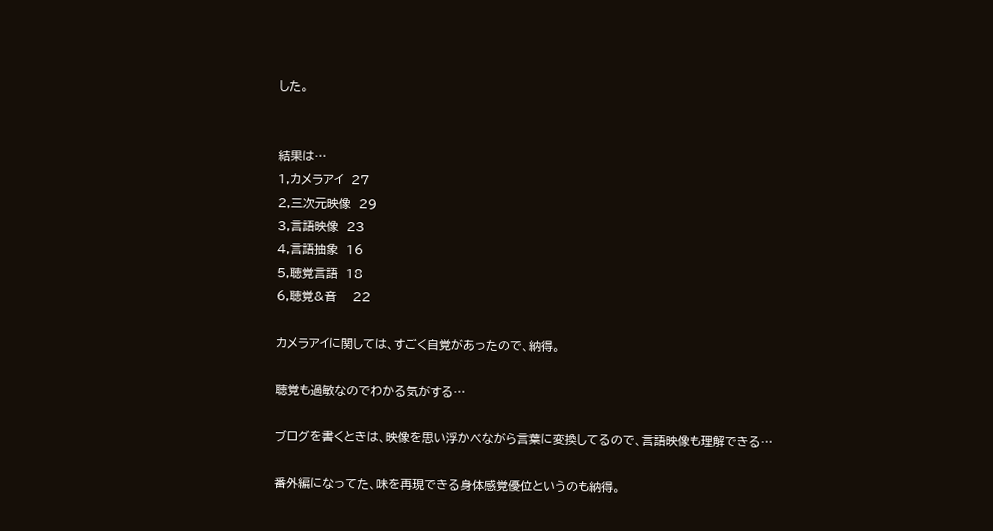した。


結果は…
1,カメラアイ  27
2,三次元映像  29
3,言語映像  23
4,言語抽象  16
5,聴覚言語  18
6,聴覚&音    22

カメラアイに関しては、すごく自覚があったので、納得。

聴覚も過敏なのでわかる気がする…

ブログを書くときは、映像を思い浮かべながら言葉に変換してるので、言語映像も理解できる…

番外編になってた、味を再現できる身体感覚優位というのも納得。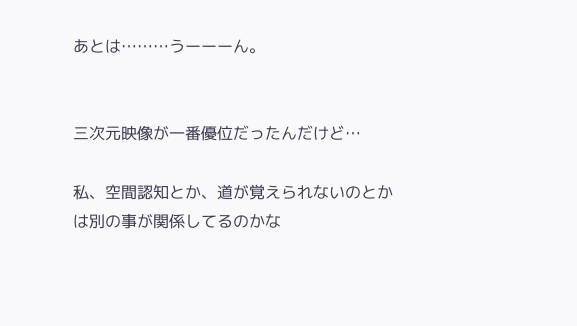あとは………うーーーん。


三次元映像が一番優位だったんだけど…

私、空間認知とか、道が覚えられないのとかは別の事が関係してるのかな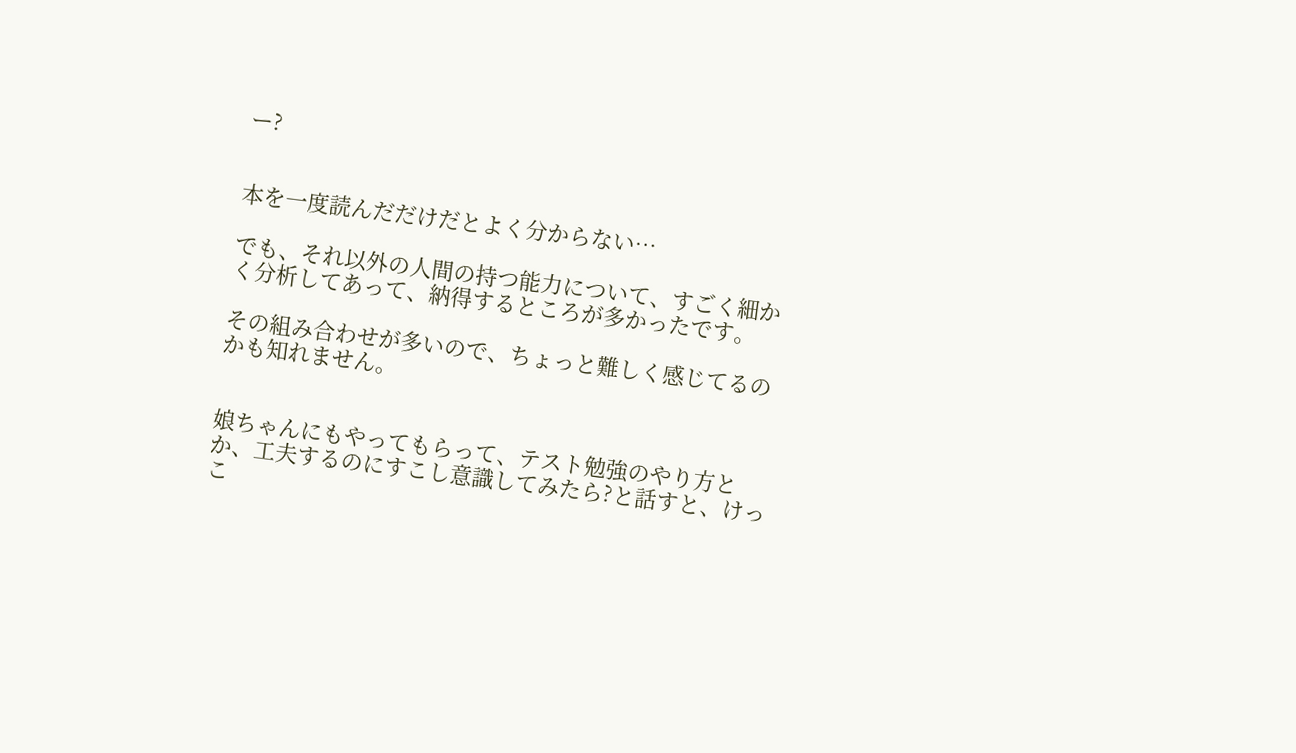ー?


本を一度読んだだけだとよく分からない…

でも、それ以外の人間の持つ能力について、すごく細かく分析してあって、納得するところが多かったです。

その組み合わせが多いので、ちょっと難しく感じてるのかも知れません。


娘ちゃんにもやってもらって、テスト勉強のやり方とか、工夫するのにすこし意識してみたら?と話すと、けっこ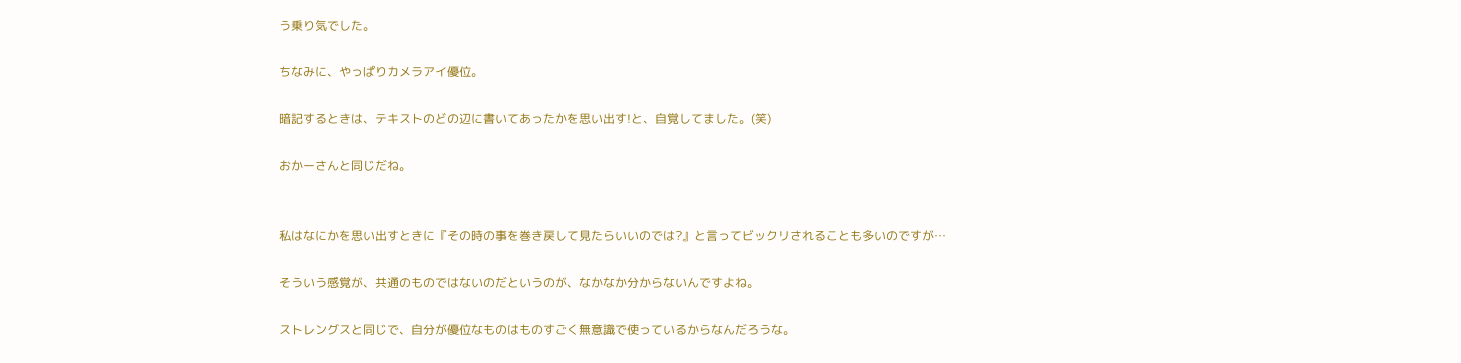う乗り気でした。

ちなみに、やっぱりカメラアイ優位。

暗記するときは、テキストのどの辺に書いてあったかを思い出す!と、自覚してました。(笑)

おかーさんと同じだね。


私はなにかを思い出すときに『その時の事を巻き戻して見たらいいのでは?』と言ってビックリされることも多いのですが…

そういう感覚が、共通のものではないのだというのが、なかなか分からないんですよね。

ストレングスと同じで、自分が優位なものはものすごく無意識で使っているからなんだろうな。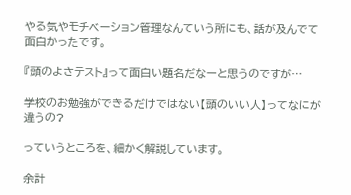やる気やモチベーション管理なんていう所にも、話が及んでて面白かったです。

『頭のよさテスト』って面白い題名だなーと思うのですが…

学校のお勉強ができるだけではない【頭のいい人】ってなにが違うの?

っていうところを、細かく解説しています。

余計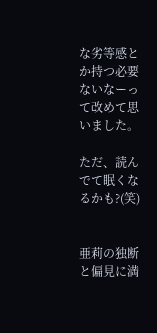な劣等感とか持つ必要ないなーって改めて思いました。

ただ、読んでて眠くなるかも?(笑)


亜莉の独断と偏見に満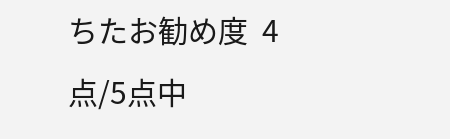ちたお勧め度  4点/5点中